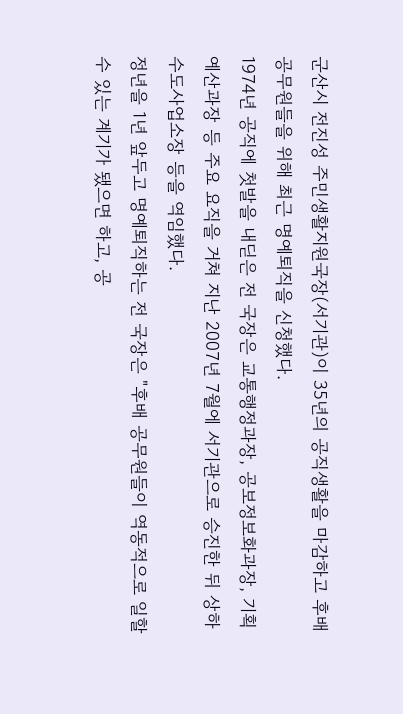군산시 전진성 주민생활지원국장(서기관)이 35년의 공직생활을 마감하고 후배 공무원들을 위해 최근 명예퇴직을 신청했다.
1974년 공직에 첫발을 내딛은 전 국장은 교통행정과장, 공보정보화과장, 기획예산과장 등 주요 요직을 거쳐 지난 2007년 7월에 서기관으로 승진한 뒤 상하수도사업소장 등을 역임했다.
정년을 1년 앞두고 명예퇴직하는 전 국장은 "후배 공무원들이 역동적으로 일할 수 있는 계기가 됐으면 하고, 공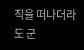직을 떠나더라도 군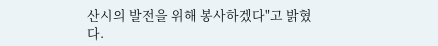산시의 발전을 위해 봉사하겠다"고 밝혔다.